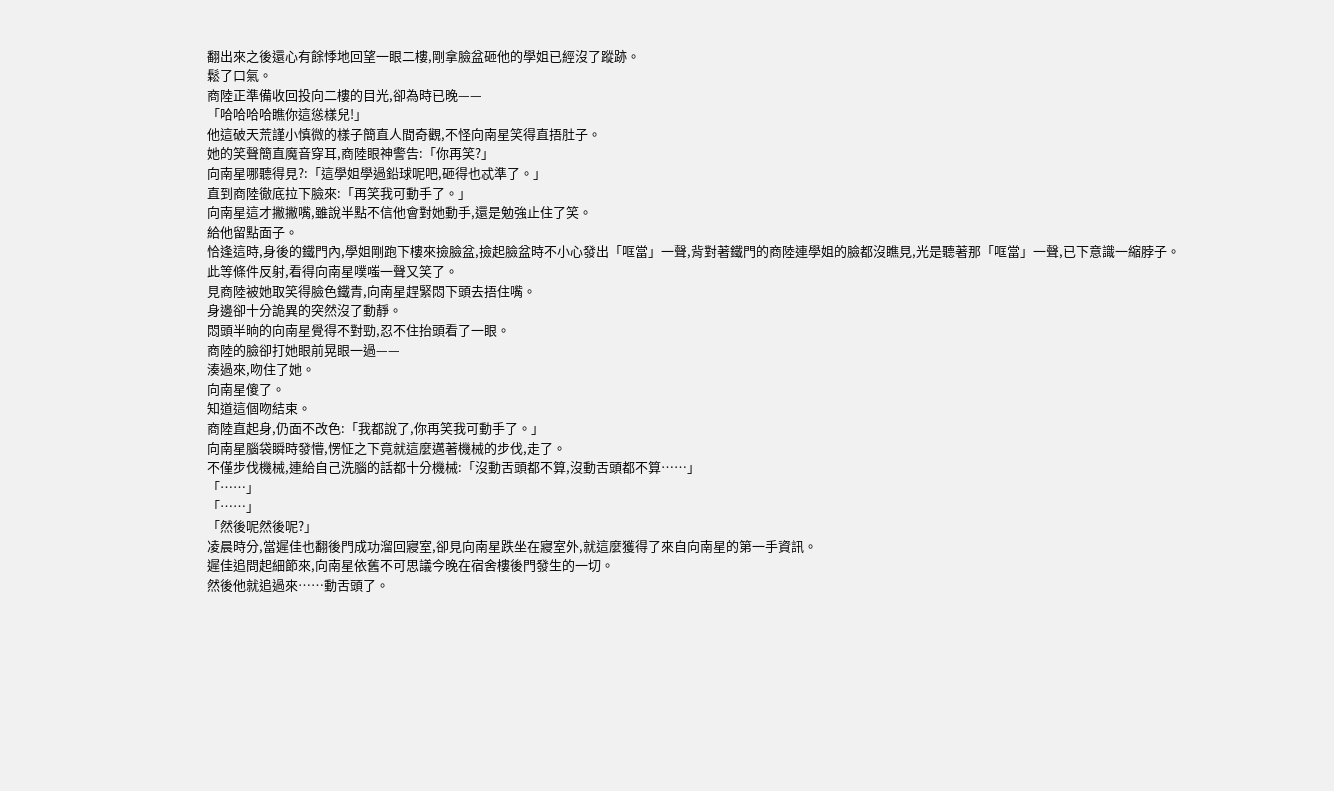翻出來之後還心有餘悸地回望一眼二樓,剛拿臉盆砸他的學姐已經沒了蹤跡。
鬆了口氣。
商陸正準備收回投向二樓的目光,卻為時已晚——
「哈哈哈哈瞧你這慫樣兒!」
他這破天荒謹小慎微的樣子簡直人間奇觀,不怪向南星笑得直捂肚子。
她的笑聲簡直魔音穿耳,商陸眼神警告:「你再笑?」
向南星哪聽得見?:「這學姐學過鉛球呢吧,砸得也忒準了。」
直到商陸徹底拉下臉來:「再笑我可動手了。」
向南星這才撇撇嘴,雖說半點不信他會對她動手,還是勉強止住了笑。
給他留點面子。
恰逢這時,身後的鐵門內,學姐剛跑下樓來撿臉盆,撿起臉盆時不小心發出「哐當」一聲,背對著鐵門的商陸連學姐的臉都沒瞧見,光是聽著那「哐當」一聲,已下意識一縮脖子。
此等條件反射,看得向南星噗嗤一聲又笑了。
見商陸被她取笑得臉色鐵青,向南星趕緊悶下頭去捂住嘴。
身邊卻十分詭異的突然沒了動靜。
悶頭半晌的向南星覺得不對勁,忍不住抬頭看了一眼。
商陸的臉卻打她眼前晃眼一過——
湊過來,吻住了她。
向南星傻了。
知道這個吻結束。
商陸直起身,仍面不改色:「我都說了,你再笑我可動手了。」
向南星腦袋瞬時發懵,愣怔之下竟就這麼邁著機械的步伐,走了。
不僅步伐機械,連給自己洗腦的話都十分機械:「沒動舌頭都不算,沒動舌頭都不算……」
「……」
「……」
「然後呢然後呢?」
凌晨時分,當遲佳也翻後門成功溜回寢室,卻見向南星跌坐在寢室外,就這麼獲得了來自向南星的第一手資訊。
遲佳追問起細節來,向南星依舊不可思議今晚在宿舍樓後門發生的一切。
然後他就追過來……動舌頭了。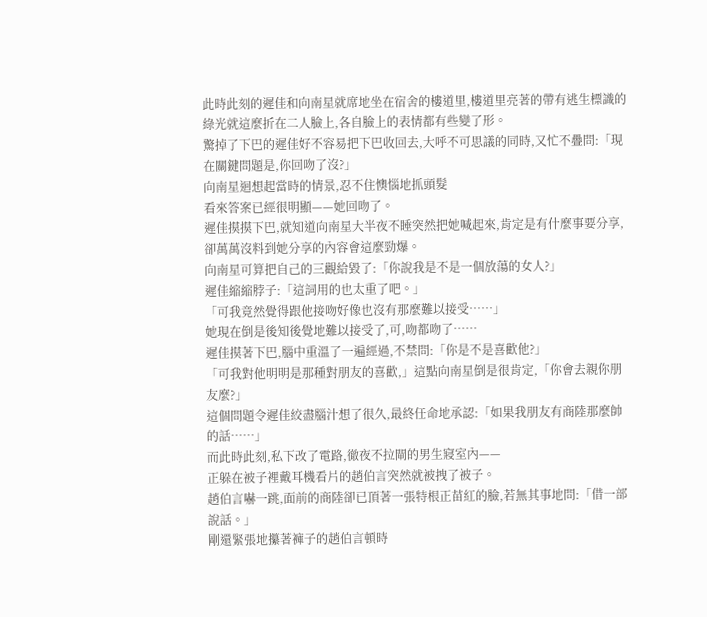此時此刻的遲佳和向南星就席地坐在宿舍的樓道里,樓道里亮著的帶有逃生標識的綠光就這麼折在二人臉上,各自臉上的表情都有些變了形。
驚掉了下巴的遲佳好不容易把下巴收回去,大呼不可思議的同時,又忙不疊問:「現在關鍵問題是,你回吻了沒?」
向南星迴想起當時的情景,忍不住懊惱地抓頭髮
看來答案已經很明顯——她回吻了。
遲佳摸摸下巴,就知道向南星大半夜不睡突然把她喊起來,肯定是有什麼事要分享,卻萬萬沒料到她分享的內容會這麼勁爆。
向南星可算把自己的三觀給毀了:「你說我是不是一個放蕩的女人?」
遲佳縮縮脖子:「這詞用的也太重了吧。」
「可我竟然覺得跟他接吻好像也沒有那麼難以接受……」
她現在倒是後知後覺地難以接受了,可,吻都吻了……
遲佳摸著下巴,腦中重溫了一遍經過,不禁問:「你是不是喜歡他?」
「可我對他明明是那種對朋友的喜歡,」這點向南星倒是很肯定,「你會去親你朋友麼?」
這個問題令遲佳絞盡腦汁想了很久,最終任命地承認:「如果我朋友有商陸那麼帥的話……」
而此時此刻,私下改了電路,徹夜不拉閘的男生寢室內——
正躲在被子裡戴耳機看片的趙伯言突然就被拽了被子。
趙伯言嚇一跳,面前的商陸卻已頂著一張特根正苗紅的臉,若無其事地問:「借一部說話。」
剛還緊張地攥著褲子的趙伯言頓時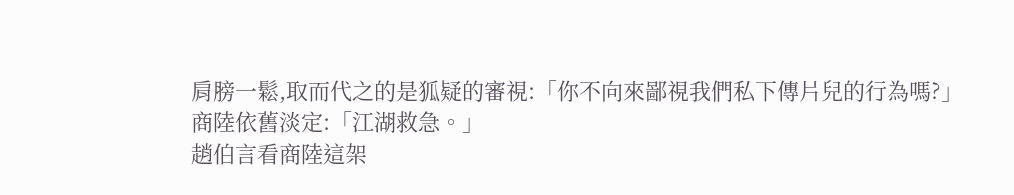肩膀一鬆,取而代之的是狐疑的審視:「你不向來鄙視我們私下傳片兒的行為嗎?」
商陸依舊淡定:「江湖救急。」
趙伯言看商陸這架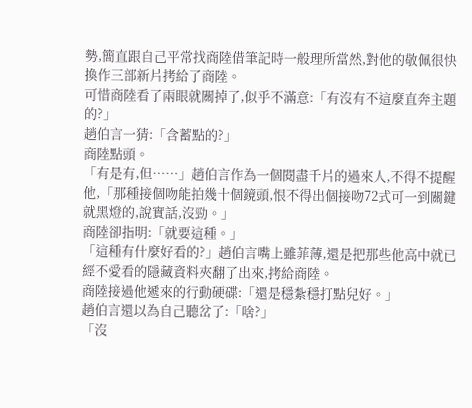勢,簡直跟自己平常找商陸借筆記時一般理所當然,對他的敬佩很快換作三部新片拷給了商陸。
可惜商陸看了兩眼就關掉了,似乎不滿意:「有沒有不這麼直奔主題的?」
趙伯言一猜:「含蓄點的?」
商陸點頭。
「有是有,但……」趙伯言作為一個閱盡千片的過來人,不得不提醒他,「那種接個吻能拍幾十個鏡頭,恨不得出個接吻72式可一到關鍵就黑燈的,說實話,沒勁。」
商陸卻指明:「就要這種。」
「這種有什麼好看的?」趙伯言嘴上雖菲薄,還是把那些他高中就已經不愛看的隱藏資料夾翻了出來,拷給商陸。
商陸接過他遞來的行動硬碟:「還是穩紮穩打點兒好。」
趙伯言還以為自己聽岔了:「啥?」
「沒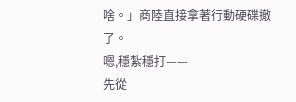啥。」商陸直接拿著行動硬碟撤了。
嗯,穩紮穩打——
先從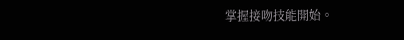掌握接吻技能開始。